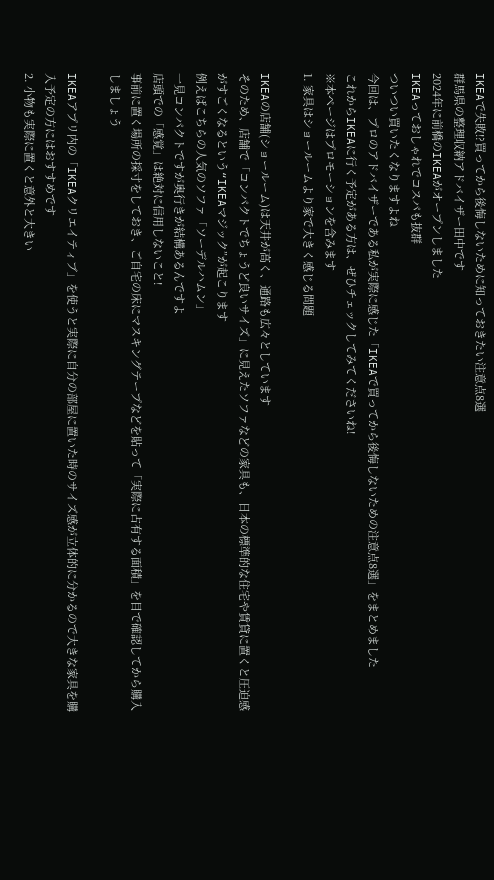IKEAで失敗!?買ってから後悔しないために知っておきたい注意点8選
群馬県の整理収納アドバイザー田中です
2024年に前橋のIKEAがオープンしました
IKEAっておしゃれでコスパも抜群
ついつい買いたくなりますよね
今回は、プロのアドバイザーである私が実際に感じた「IKEAで買ってから後悔しないための注意点8選」をまとめました
これからIKEAに行く予定がある方は、ぜひチェックしてみてくださいね!
※本ページはプロモーションを含みます
1. 家具はショールームより家で大きく感じる問題

IKEAの店舗(ショールーム)は天井が高く、通路も広々としています
そのため、店舗で「コンパクトでちょうど良いサイズ」に見えたソファなどの家具も、日本の標準的な住宅や賃貸に置くと圧迫感がすごくなるという“IKEAマジック”が起こります
例えばこちらの人気のソファ「ソーデルハムン」
一見コンパクトですが奥行きが結構あるんですよ
店頭での「感覚」は絶対に信用しないこと!
事前に置く場所の採寸をしておき、ご自宅の床にマスキングテープなどを貼って「実際に占有する面積」を目で確認してから購入しましょう

IKEAアプリ内の「IKEAクリエイティブ」を使うと実際に自分の部屋に置いた時のサイズ感が立体的に分かるので大きな家具を購入予定の方にはおすすめです
2. 小物も実際に置くと意外と大きい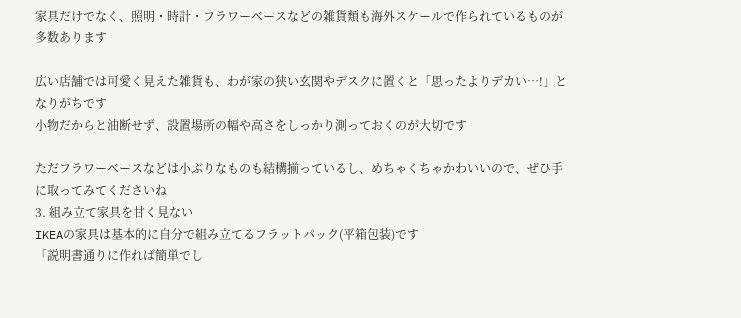家具だけでなく、照明・時計・フラワーベースなどの雑貨類も海外スケールで作られているものが多数あります

広い店舗では可愛く見えた雑貨も、わが家の狭い玄関やデスクに置くと「思ったよりデカい…!」となりがちです
小物だからと油断せず、設置場所の幅や高さをしっかり測っておくのが大切です

ただフラワーベースなどは小ぶりなものも結構揃っているし、めちゃくちゃかわいいので、ぜひ手に取ってみてくださいね
3. 組み立て家具を甘く見ない
IKEAの家具は基本的に自分で組み立てるフラットパック(平箱包装)です
「説明書通りに作れば簡単でし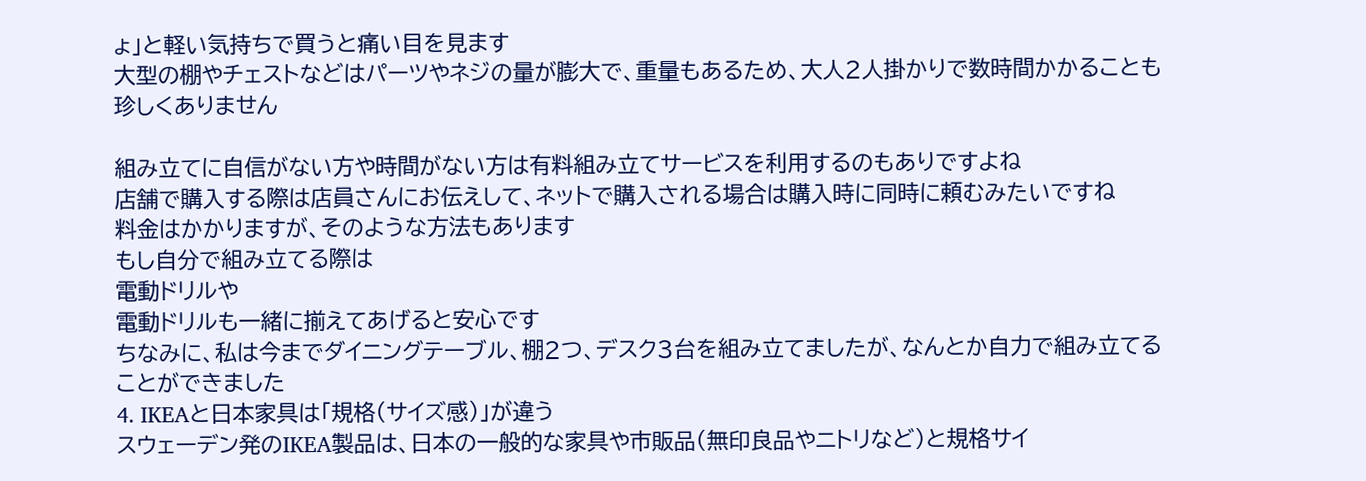ょ」と軽い気持ちで買うと痛い目を見ます
大型の棚やチェストなどはパーツやネジの量が膨大で、重量もあるため、大人2人掛かりで数時間かかることも珍しくありません

組み立てに自信がない方や時間がない方は有料組み立てサービスを利用するのもありですよね
店舗で購入する際は店員さんにお伝えして、ネットで購入される場合は購入時に同時に頼むみたいですね
料金はかかりますが、そのような方法もあります
もし自分で組み立てる際は
電動ドリルや
電動ドリルも一緒に揃えてあげると安心です
ちなみに、私は今までダイニングテーブル、棚2つ、デスク3台を組み立てましたが、なんとか自力で組み立てることができました
4. IKEAと日本家具は「規格(サイズ感)」が違う
スウェーデン発のIKEA製品は、日本の一般的な家具や市販品(無印良品やニトリなど)と規格サイ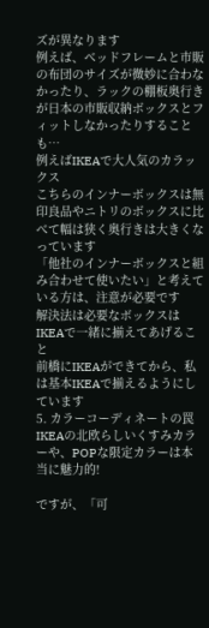ズが異なります
例えば、ベッドフレームと市販の布団のサイズが微妙に合わなかったり、ラックの棚板奥行きが日本の市販収納ボックスとフィットしなかったりすることも…
例えばIKEAで大人気のカラックス
こちらのインナーボックスは無印良品やニトリのボックスに比べて幅は狭く奥行きは大きくなっています
「他社のインナーボックスと組み合わせて使いたい」と考えている方は、注意が必要です
解決法は必要なボックスはIKEAで一緒に揃えてあげること
前橋にIKEAができてから、私は基本IKEAで揃えるようにしています
5. カラーコーディネートの罠
IKEAの北欧らしいくすみカラーや、POPな限定カラーは本当に魅力的!

ですが、「可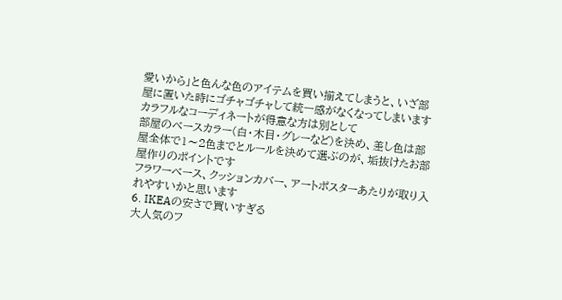愛いから」と色んな色のアイテムを買い揃えてしまうと、いざ部屋に置いた時にゴチャゴチャして統一感がなくなってしまいます
カラフルなコーディネートが得意な方は別として
部屋のベースカラー(白・木目・グレーなど)を決め、差し色は部屋全体で1〜2色までとルールを決めて選ぶのが、垢抜けたお部屋作りのポイントです
フラワーベース、クッションカバー、アートポスターあたりが取り入れやすいかと思います
6. IKEAの安さで買いすぎる
大人気のフ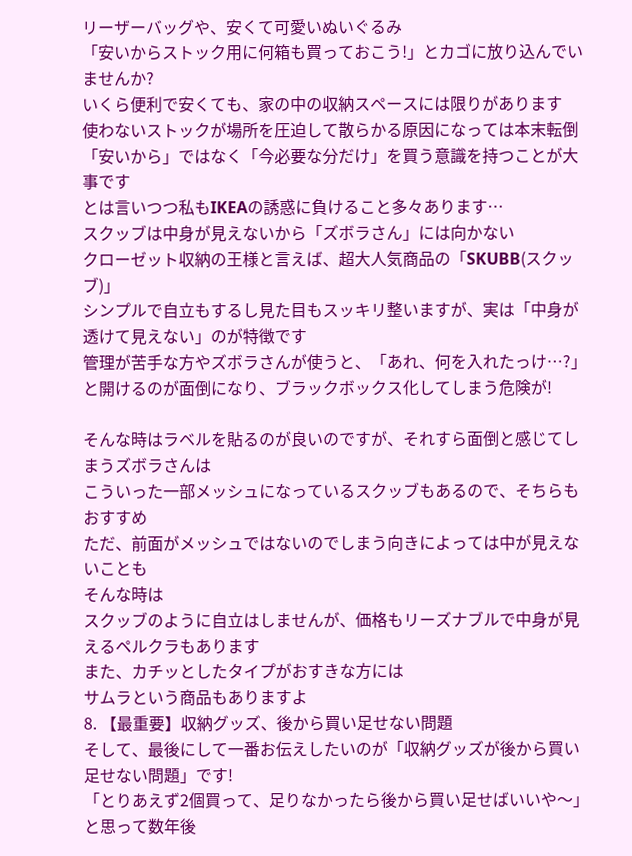リーザーバッグや、安くて可愛いぬいぐるみ
「安いからストック用に何箱も買っておこう!」とカゴに放り込んでいませんか?
いくら便利で安くても、家の中の収納スペースには限りがあります
使わないストックが場所を圧迫して散らかる原因になっては本末転倒
「安いから」ではなく「今必要な分だけ」を買う意識を持つことが大事です
とは言いつつ私もIKEAの誘惑に負けること多々あります…
スクッブは中身が見えないから「ズボラさん」には向かない
クローゼット収納の王様と言えば、超大人気商品の「SKUBB(スクッブ)」
シンプルで自立もするし見た目もスッキリ整いますが、実は「中身が透けて見えない」のが特徴です
管理が苦手な方やズボラさんが使うと、「あれ、何を入れたっけ…?」と開けるのが面倒になり、ブラックボックス化してしまう危険が!

そんな時はラベルを貼るのが良いのですが、それすら面倒と感じてしまうズボラさんは
こういった一部メッシュになっているスクッブもあるので、そちらもおすすめ
ただ、前面がメッシュではないのでしまう向きによっては中が見えないことも
そんな時は
スクッブのように自立はしませんが、価格もリーズナブルで中身が見えるペルクラもあります
また、カチッとしたタイプがおすきな方には
サムラという商品もありますよ
8. 【最重要】収納グッズ、後から買い足せない問題
そして、最後にして一番お伝えしたいのが「収納グッズが後から買い足せない問題」です!
「とりあえず2個買って、足りなかったら後から買い足せばいいや〜」と思って数年後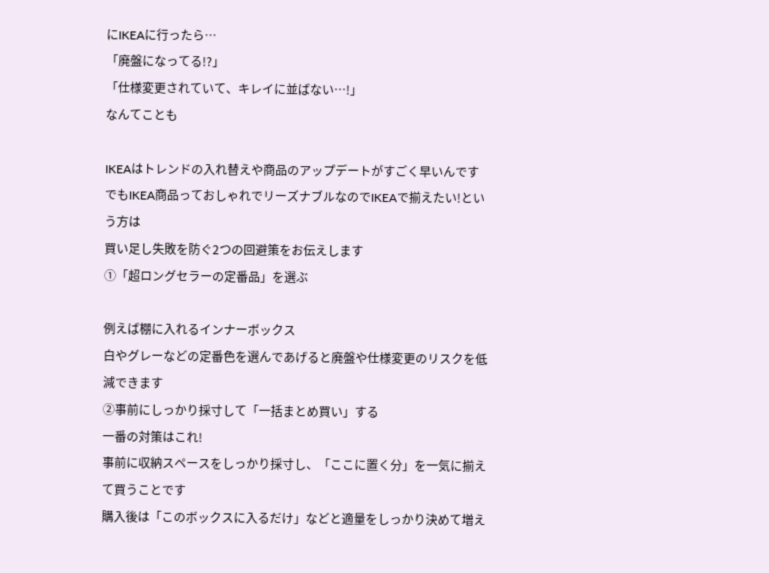にIKEAに行ったら…
「廃盤になってる!?」
「仕様変更されていて、キレイに並ばない…!」
なんてことも

IKEAはトレンドの入れ替えや商品のアップデートがすごく早いんです
でもIKEA商品っておしゃれでリーズナブルなのでIKEAで揃えたい!という方は
買い足し失敗を防ぐ2つの回避策をお伝えします
①「超ロングセラーの定番品」を選ぶ

例えば棚に入れるインナーボックス
白やグレーなどの定番色を選んであげると廃盤や仕様変更のリスクを低減できます
②事前にしっかり採寸して「一括まとめ買い」する
一番の対策はこれ!
事前に収納スペースをしっかり採寸し、「ここに置く分」を一気に揃えて買うことです
購入後は「このボックスに入るだけ」などと適量をしっかり決めて増え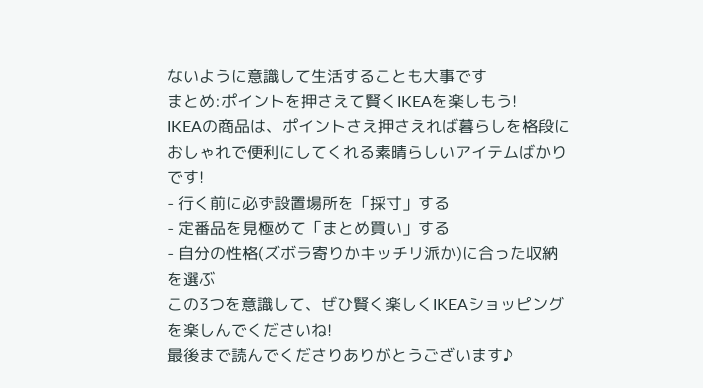ないように意識して生活することも大事です
まとめ:ポイントを押さえて賢くIKEAを楽しもう!
IKEAの商品は、ポイントさえ押さえれば暮らしを格段におしゃれで便利にしてくれる素晴らしいアイテムばかりです!
- 行く前に必ず設置場所を「採寸」する
- 定番品を見極めて「まとめ買い」する
- 自分の性格(ズボラ寄りかキッチリ派か)に合った収納を選ぶ
この3つを意識して、ぜひ賢く楽しくIKEAショッピングを楽しんでくださいね!
最後まで読んでくださりありがとうございます♪